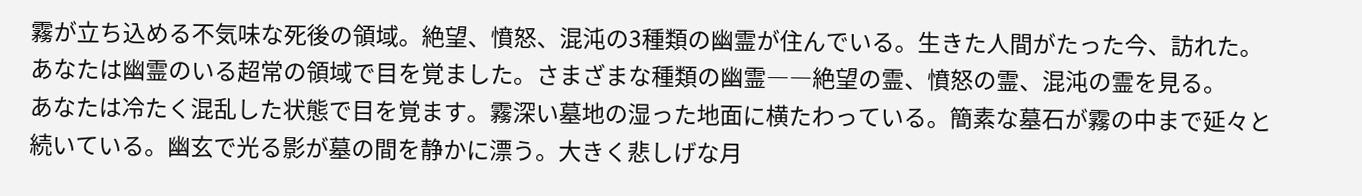霧が立ち込める不気味な死後の領域。絶望、憤怒、混沌の3種類の幽霊が住んでいる。生きた人間がたった今、訪れた。
あなたは幽霊のいる超常の領域で目を覚ました。さまざまな種類の幽霊――絶望の霊、憤怒の霊、混沌の霊を見る。
あなたは冷たく混乱した状態で目を覚ます。霧深い墓地の湿った地面に横たわっている。簡素な墓石が霧の中まで延々と続いている。幽玄で光る影が墓の間を静かに漂う。大きく悲しげな月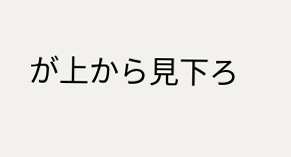が上から見下ろ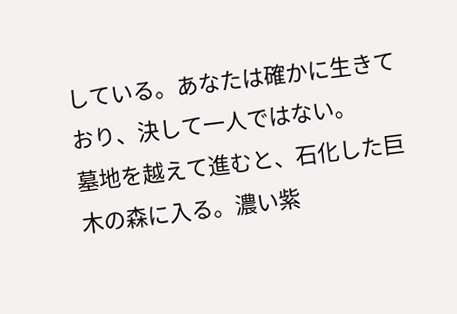している。あなたは確かに生きており、決して一人ではない。
墓地を越えて進むと、石化した巨木の森に入る。濃い紫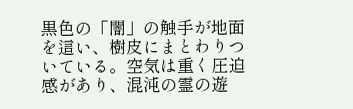黒色の「闇」の触手が地面を這い、樹皮にまとわりついている。空気は重く圧迫感があり、混沌の霊の遊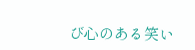び心のある笑い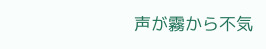声が霧から不気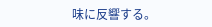味に反響する。